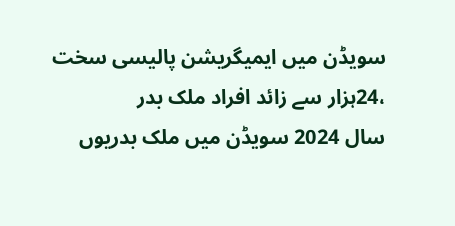سویڈن میں ایمیگریشن پالیسی سخت ،24ہزار سے زائد افراد ملک بدر
سال 2024 سویڈن میں ملک بدریوں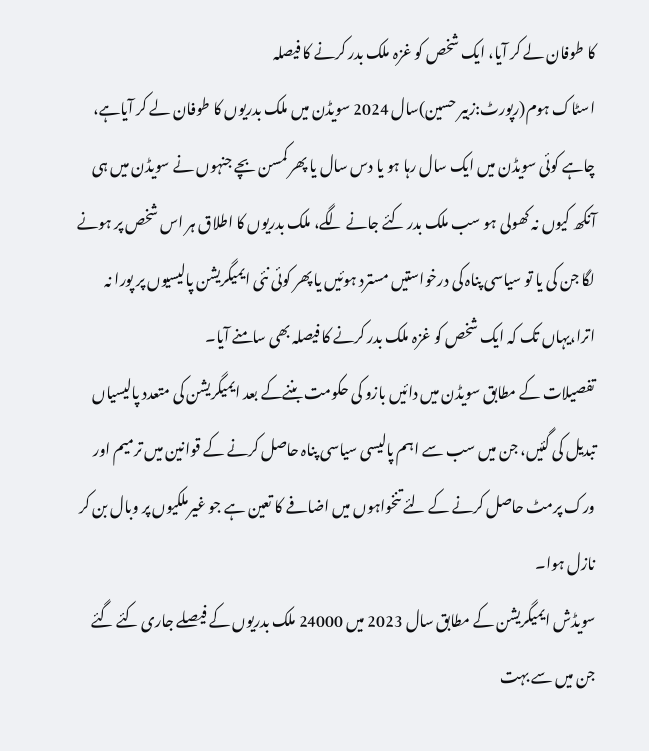کا طوفان لے کر آیا، ایک شخص کو غزہ ملک بدر کرنے کا فیصلہ
اسٹاک ہوم(رپورٹ:زبیر حسین)سال 2024 سویڈن میں ملک بدریوں کا طوفان لے کر آیاہے، چاہے کوئی سویڈن میں ایک سال رہا ہو یا دس سال یا پھر کمسن بچے جنہوں نے سویڈن میں ہی آنکھ کیوں نہ کھولی ہو سب ملک بدر کئے جانے لگے، ملک بدریوں کا اطلاق ہر اس شخص پر ہونے لگا جن کی یا تو سیاسی پناہ کی درخواستیں مسترد ہوئیں یا پھر کوئی نئی ایمیگریشن پالیسیوں پر پورا نہ اترا،یہاں تک کہ ایک شخص کو غزہ ملک بدر کرنے کا فیصلہ بھی سامنے آیا۔
تفصیلات کے مطابق سویڈن میں دائیں بازو کی حکومت بننےکے بعد ایمیگریشن کی متعدد پالیسیاں تبدیل کی گئیں، جن میں سب سے اہم پالیسی سیاسی پناہ حاصل کرنے کے قوانین میں ترمیم اور ورک پرمٹ حاصل کرنے کے لئے تنخواہوں میں اضافے کا تعین ہے جو غیرملکیوں پر وبال بن کر نازل ہوا۔
سویڈش ایمیگریشن کے مطابق سال 2023 میں 24000 ملک بدریوں کے فیصلے جاری کئے گئے جن میں سے بہت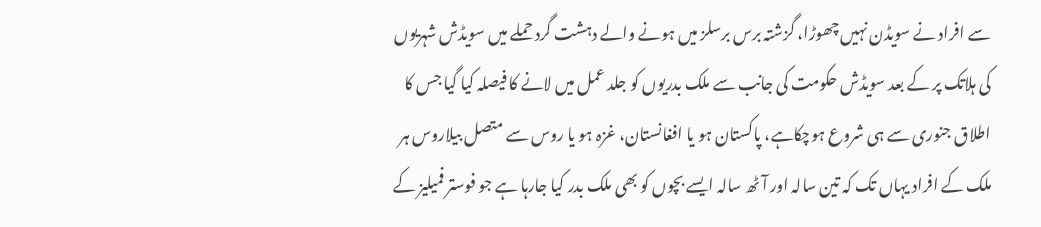سے افراد نے سویڈن نہیں چھوڑا، گزشتہ برس برسلز میں ہونے والے دہشت گرد حملے میں سویڈش شہریوں کی ہلاتک پر کے بعد سویڈش حکومت کی جانب سے ملک بدریوں کو جلد عمل میں لانے کا فیصلہ کیا گیا جس کا اطلاق جنوری سے ہی شروع ہوچکاہے، پاکستان ہو یا افغانستان، غزہ ہو یا روس سے متصل بیلاروس ہر ملک کے افراد یہاں تک کہ تین سالہ اور آٹھ سالہ ایسے بچوں کو بھی ملک بدر کیا جارہا ہے جو فوستر فمیلیز کے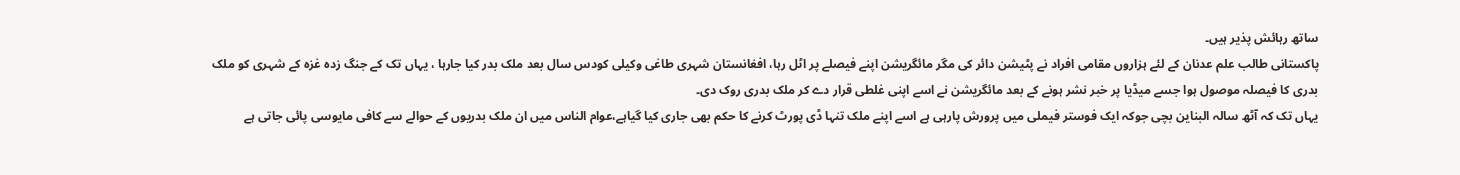ساتھ رہائش پذیر ہیں۔
پاکستانی طالب علم عدنان کے لئے ہزاروں مقامی افراد نے پٹیشن دائر کی مگر مائگریشن اپنے فیصلے پر اٹل رہا، افغانستان شہری طاغی وکیلی کودس سال بعد ملک بدر کیا جارہا ، یہاں تک کے جنگ زدہ غزہ کے شہری کو ملک بدری کا فیصلہ موصول ہوا جسے میڈیا پر خبر نشر ہونے کے بعد مائگریشن نے اسے اپنی غلطی قرار دے کر ملک بدری روک دی۔
یہاں تک کہ آٹھ سالہ البناین بچی جوکہ ایک فوستر فیملی میں پرورش پارہی ہے اسے اپنے ملک تنہا ڈی پورٹ کرنے کا حکم بھی جاری کیا گیاہے،عوام الناس میں ان ملک بدریوں کے حوالے سے کافی مایوسی پائی جاتی ہے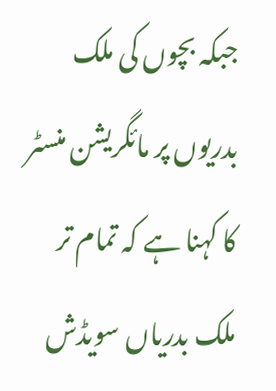جبکہ بچوں کی ملک بدریوں پر مائگریشن منسٹر کا کہنا ہے کہ تمام تر ملک بدریاں سویڈش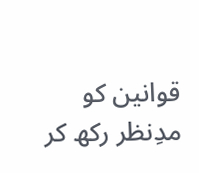قوانین کو مدِنظر رکھ کر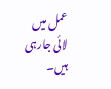عمل میں لائی جارہی ہیں۔